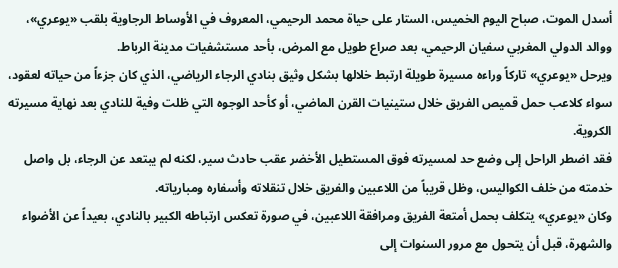أسدل الموت، صباح اليوم الخميس، الستار على حياة محمد الرحيمي، المعروف في الأوساط الرجاوية بلقب «يوعري»، ووالد الدولي المغربي سفيان الرحيمي، بعد صراع طويل مع المرض، بأحد مستشفيات مدينة الرباط.
ويرحل «يوعري» تاركاً وراءه مسيرة طويلة ارتبط خلالها بشكل وثيق بنادي الرجاء الرياضي، الذي كان جزءاً من حياته لعقود، سواء كلاعب حمل قميص الفريق خلال ستينيات القرن الماضي، أو كأحد الوجوه التي ظلت وفية للنادي بعد نهاية مسيرته الكروية.
فقد اضطر الراحل إلى وضع حد لمسيرته فوق المستطيل الأخضر عقب حادث سير، لكنه لم يبتعد عن الرجاء، بل واصل خدمته من خلف الكواليس، وظل قريباً من اللاعبين والفريق خلال تنقلاته وأسفاره ومبارياته.
وكان «يوعري» يتكلف بحمل أمتعة الفريق ومرافقة اللاعبين، في صورة تعكس ارتباطه الكبير بالنادي، بعيداً عن الأضواء والشهرة، قبل أن يتحول مع مرور السنوات إلى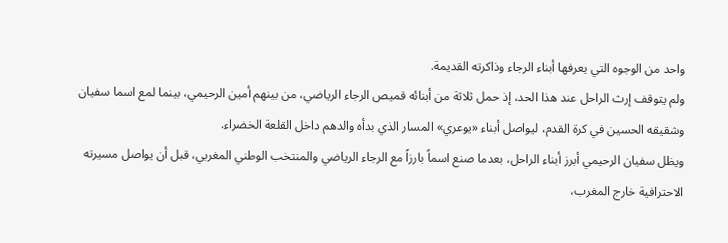واحد من الوجوه التي يعرفها أبناء الرجاء وذاكرته القديمة.
ولم يتوقف إرث الراحل عند هذا الحد، إذ حمل ثلاثة من أبنائه قميص الرجاء الرياضي، من بينهم أمين الرحيمي، بينما لمع اسما سفيان وشقيقه الحسين في كرة القدم، ليواصل أبناء «يوعري» المسار الذي بدأه والدهم داخل القلعة الخضراء.
ويظل سفيان الرحيمي أبرز أبناء الراحل، بعدما صنع اسماً بارزاً مع الرجاء الرياضي والمنتخب الوطني المغربي، قبل أن يواصل مسيرته الاحترافية خارج المغرب،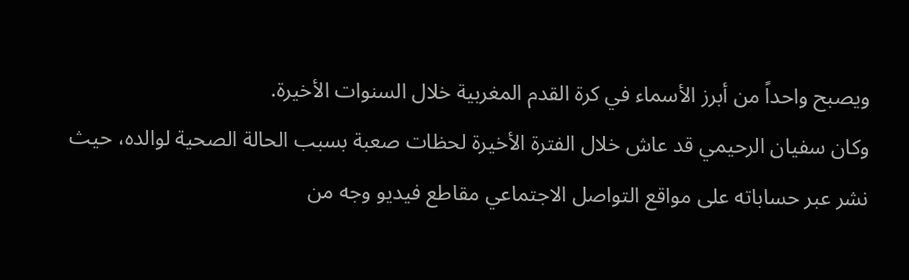ويصبح واحداً من أبرز الأسماء في كرة القدم المغربية خلال السنوات الأخيرة.
وكان سفيان الرحيمي قد عاش خلال الفترة الأخيرة لحظات صعبة بسبب الحالة الصحية لوالده، حيث نشر عبر حساباته على مواقع التواصل الاجتماعي مقاطع فيديو وجه من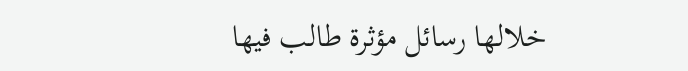خلالها رسائل مؤثرة طالب فيها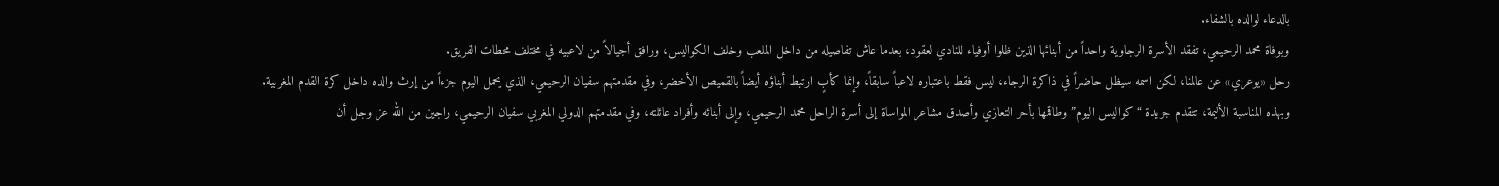بالدعاء لوالده بالشفاء.
وبوفاة محمد الرحيمي، تفقد الأسرة الرجاوية واحداً من أبنائها الذين ظلوا أوفياء للنادي لعقود، بعدما عاش تفاصيله من داخل الملعب وخلف الكواليس، ورافق أجيالاً من لاعبيه في مختلف محطات الفريق.
رحل «يوعري» عن عالمنا، لكن اسمه سيظل حاضراً في ذاكرة الرجاء، ليس فقط باعتباره لاعباً سابقاً، وإنما كأبٍ ارتبط أبناؤه أيضاً بالقميص الأخضر، وفي مقدمتهم سفيان الرحيمي، الذي يحمل اليوم جزءاً من إرث والده داخل كرة القدم المغربية.
وبهذه المناسبة الأليمة، تتقدم جريدة “كواليس اليوم” وطاقمها بأحر التعازي وأصدق مشاعر المواساة إلى أسرة الراحل محمد الرحيمي، وإلى أبنائه وأفراد عائلته، وفي مقدمتهم الدولي المغربي سفيان الرحيمي، راجين من الله عز وجل أن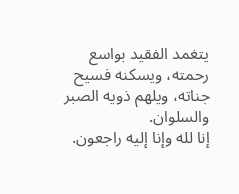يتغمد الفقيد بواسع رحمته، ويسكنه فسيح جناته، ويلهم ذويه الصبر والسلوان.
إنا لله وإنا إليه راجعون.